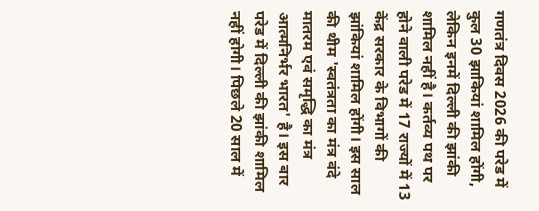गणतंत्र दिवस 2026 की परेड में कुल 30 झाकियां शामिल होंगी, लेकिन इनमें दिल्ली की झांकी शामिल नहीं है। कर्तव्य पथ पर होने वाली परेड में 17 राज्यों में 13 केंद्र सरकार के विभागों की झांकियां शामिल होंगी। इस साल की थीम 'स्वतंत्रता का मंत्र वंदे मातरम एवं समृद्धि का मंत्र आत्मनिर्भर भारत' है। इस बार परेड में दिल्ली की झांकी शामिल नहीं होगी। पिछले 20 साल में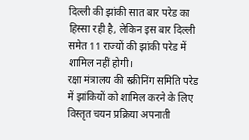दिल्ली की झांकी सात बार परेड का हिस्सा रही है, लेकिन इस बार दिल्ली समेत 11 राज्यों की झांकी परेड में शामिल नहीं होगी।
रक्षा मंत्रालय की स्क्रीनिंग समिति परेड में झांकियों को शामिल करने के लिए विस्तृत चयन प्रक्रिया अपनाती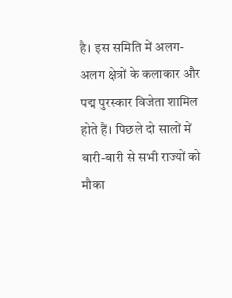है। इस समिति में अलग-अलग क्षेत्रों के कलाकार और पद्म पुरस्कार विजेता शामिल होते हैं। पिछले दो सालों में बारी-बारी से सभी राज्यों को मौका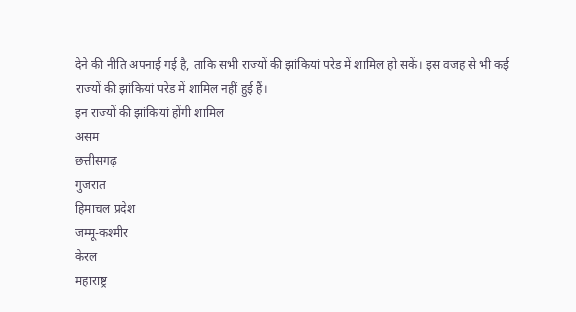देने की नीति अपनाई गई है, ताकि सभी राज्यों की झांकियां परेड में शामिल हो सकें। इस वजह से भी कई राज्यों की झांकियां परेड में शामिल नहीं हुई हैं।
इन राज्यों की झांकियां होंगी शामिल
असम
छत्तीसगढ़
गुजरात
हिमाचल प्रदेश
जम्मू-कश्मीर
केरल
महाराष्ट्र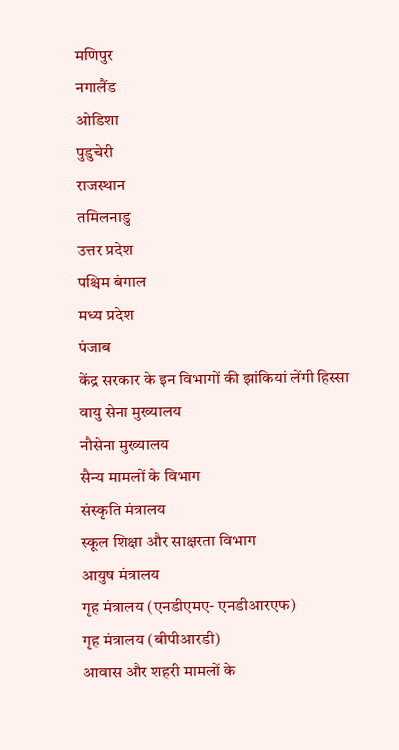मणिपुर
नगालैंड
ओडिशा
पुडुचेरी
राजस्थान
तमिलनाडु
उत्तर प्रदेश
पश्चिम बंगाल
मध्य प्रदेश
पंजाब
केंद्र सरकार के इन विभागों की झांकियां लेंगी हिस्सा
वायु सेना मुख्यालय
नौसेना मुख्यालय
सैन्य मामलों के विभाग
संस्कृति मंत्रालय
स्कूल शिक्षा और साक्षरता विभाग
आयुष मंत्रालय
गृह मंत्रालय (एनडीएमए- एनडीआरएफ)
गृह मंत्रालय (बीपीआरडी)
आवास और शहरी मामलों के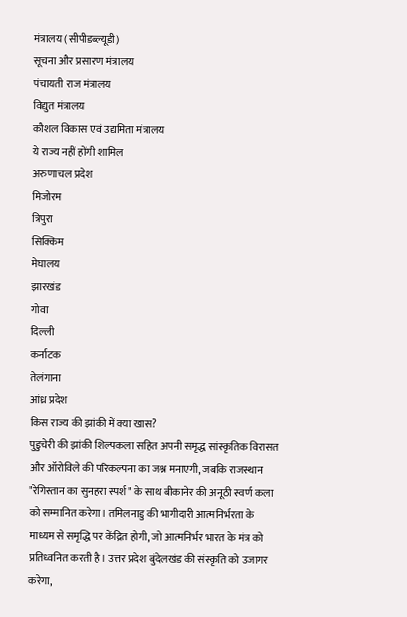मंत्रालय (सीपीडब्ल्यूडी)
सूचना और प्रसारण मंत्रालय
पंचायती राज मंत्रालय
विद्युत मंत्रालय
कौशल विकास एवं उद्यमिता मंत्रालय
ये राज्य नहीं होंगी शामिल
अरुणाचल प्रदेश
मिजोरम
त्रिपुरा
सिक्किम
मेघालय
झारखंड
गोवा
दिल्ली
कर्नाटक
तेलंगाना
आंध्र प्रदेश
किस राज्य की झांकी में क्या खास?
पुडुचेरी की झांकी शिल्पकला सहित अपनी समृद्ध सांस्कृतिक विरासत और ऑरोविले की परिकल्पना का जश्न मनाएगी, जबकि राजस्थान "रेगिस्तान का सुनहरा स्पर्श" के साथ बीकानेर की अनूठी स्वर्ण कला को सम्मानित करेगा। तमिलनाडु की भागीदारी आत्मनिर्भरता के माध्यम से समृद्धि पर केंद्रित होगी, जो आत्मनिर्भर भारत के मंत्र को प्रतिध्वनित करती है। उत्तर प्रदेश बुंदेलखंड की संस्कृति को उजागर करेगा,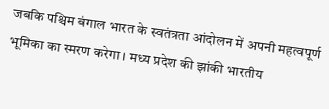जबकि पश्चिम बंगाल भारत के स्वतंत्रता आंदोलन में अपनी महत्वपूर्ण भूमिका का स्मरण करेगा। मध्य प्रदेश की झांकी भारतीय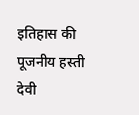इतिहास की पूजनीय हस्ती देवी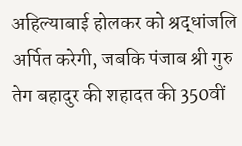अहिल्याबाई होलकर को श्रद्धांजलि अर्पित करेगी, जबकि पंजाब श्री गुरु तेग बहादुर की शहादत की 350वीं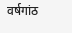वर्षगांठ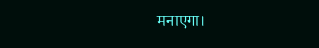मनाएगा।